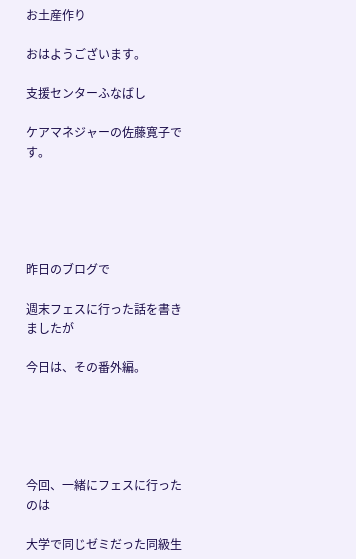お土産作り

おはようございます。

支援センターふなばし

ケアマネジャーの佐藤寛子です。





昨日のブログで

週末フェスに行った話を書きましたが

今日は、その番外編。





今回、一緒にフェスに行ったのは

大学で同じゼミだった同級生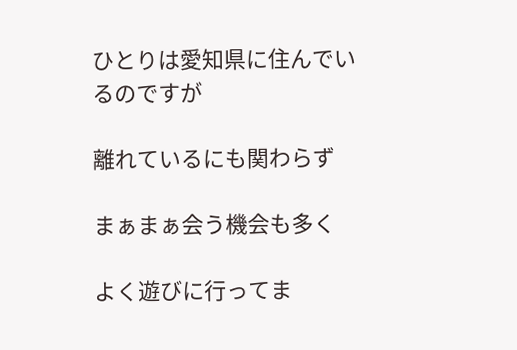ひとりは愛知県に住んでいるのですが

離れているにも関わらず

まぁまぁ会う機会も多く

よく遊びに行ってま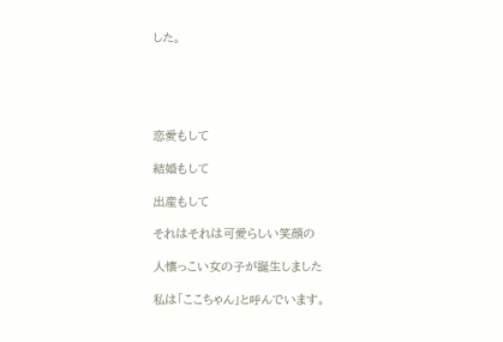した。





恋愛もして

結婚もして

出産もして

それはそれは可愛らしい笑顔の

人懐っこい女の子が誕生しました

私は「ここちゃん」と呼んでいます。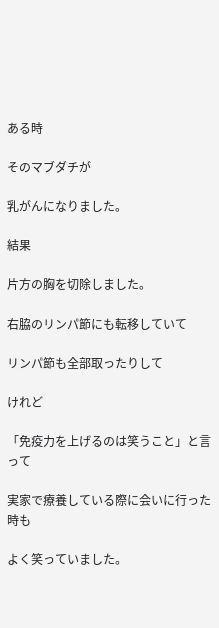ある時

そのマブダチが

乳がんになりました。

結果

片方の胸を切除しました。

右脇のリンパ節にも転移していて

リンパ節も全部取ったりして

けれど

「免疫力を上げるのは笑うこと」と言って

実家で療養している際に会いに行った時も

よく笑っていました。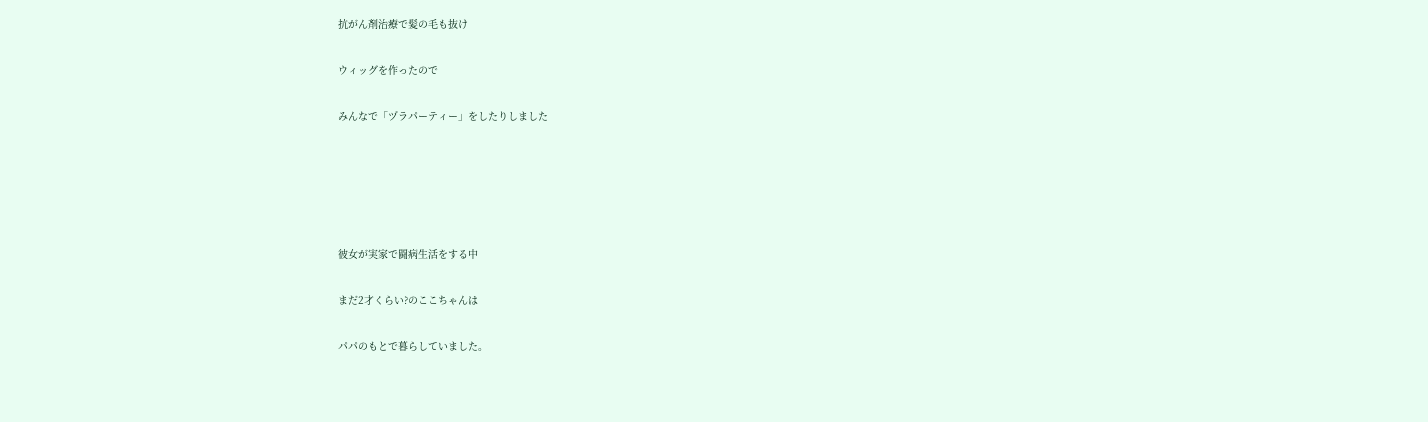抗がん剤治療で髪の毛も抜け

ウィッグを作ったので

みんなで「ヅラパーティー」をしたりしました





彼女が実家で闘病生活をする中

まだ2才くらい?のここちゃんは

パパのもとで暮らしていました。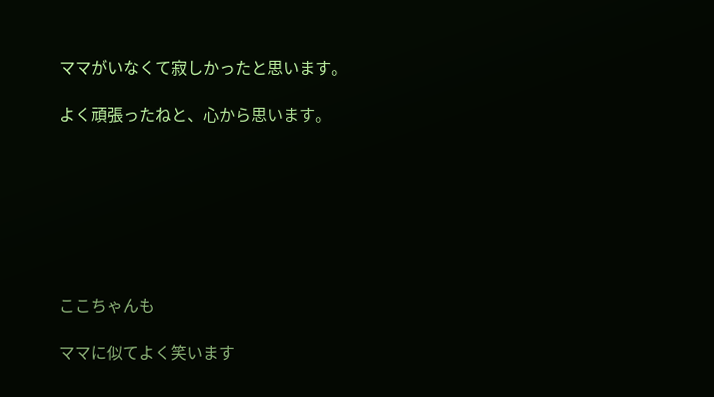ママがいなくて寂しかったと思います。

よく頑張ったねと、心から思います。







ここちゃんも

ママに似てよく笑います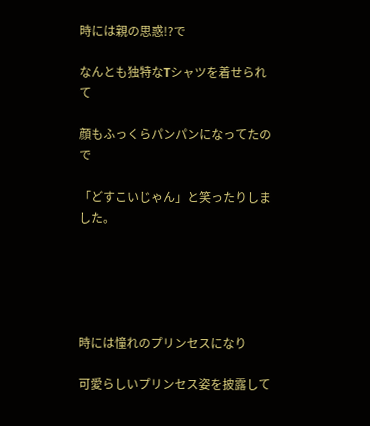時には親の思惑!?で

なんとも独特なTシャツを着せられて

顔もふっくらパンパンになってたので

「どすこいじゃん」と笑ったりしました。





時には憧れのプリンセスになり

可愛らしいプリンセス姿を披露して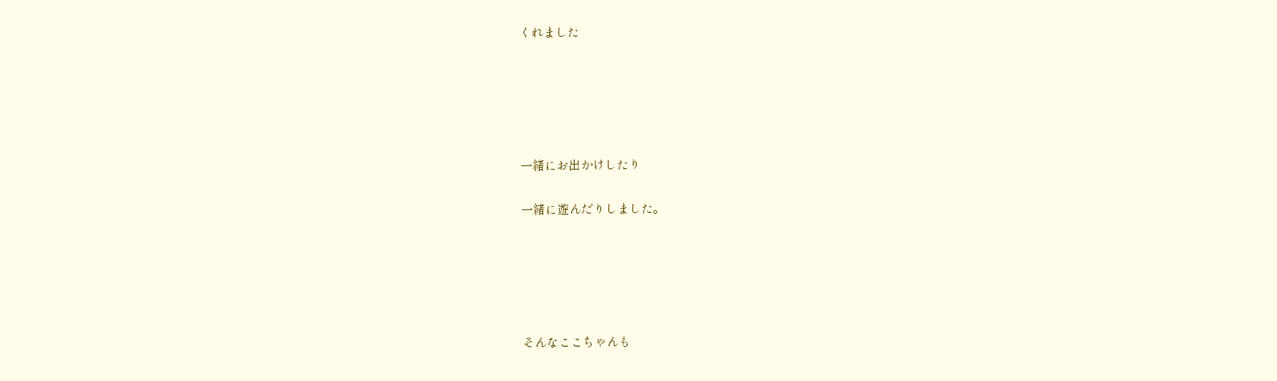くれました





一緒にお出かけしたり

一緒に遊んだりしました。





そんなここちゃんも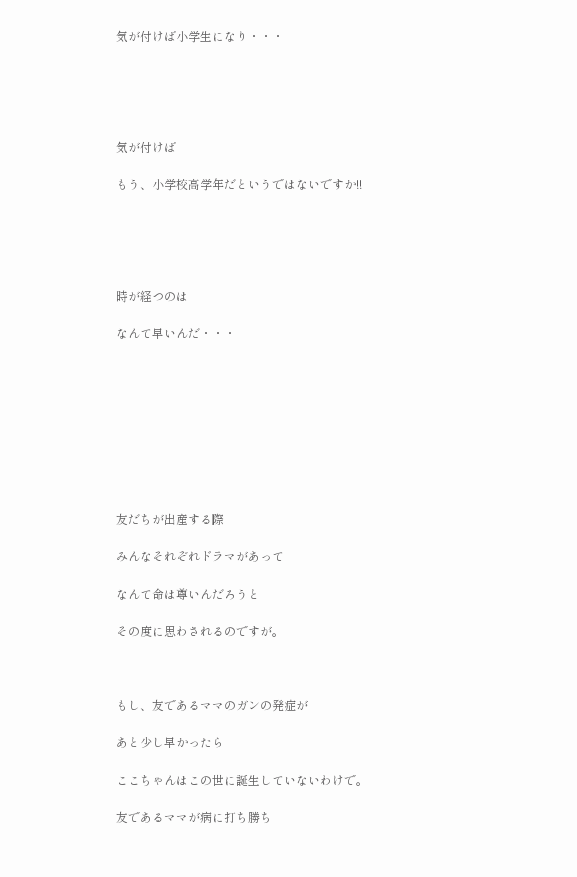気が付けば小学生になり・・・





気が付けば

もう、小学校高学年だというではないですか!!





時が経つのは

なんて早いんだ・・・









友だちが出産する際

みんなそれぞれドラマがあって

なんて命は尊いんだろうと

その度に思わされるのですが。



もし、友であるママのガンの発症が

あと少し早かったら

ここちゃんはこの世に誕生していないわけで。

友であるママが病に打ち勝ち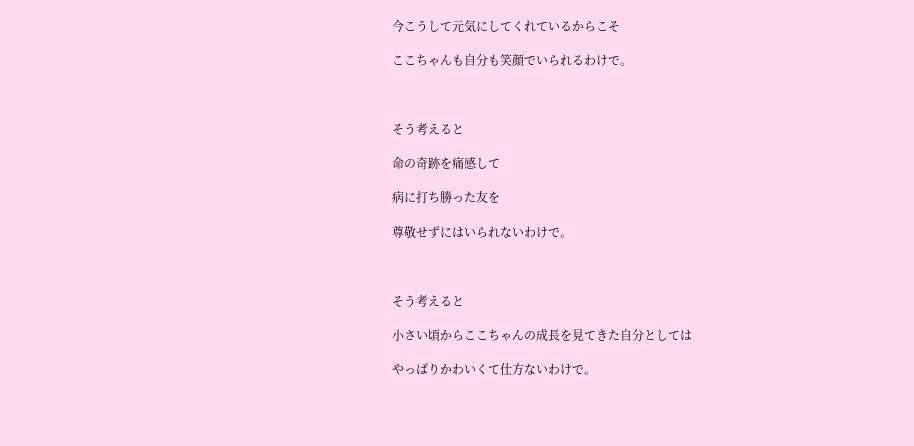今こうして元気にしてくれているからこそ

ここちゃんも自分も笑顔でいられるわけで。



そう考えると

命の奇跡を痛感して

病に打ち勝った友を

尊敬せずにはいられないわけで。



そう考えると

小さい頃からここちゃんの成長を見てきた自分としては

やっぱりかわいくて仕方ないわけで。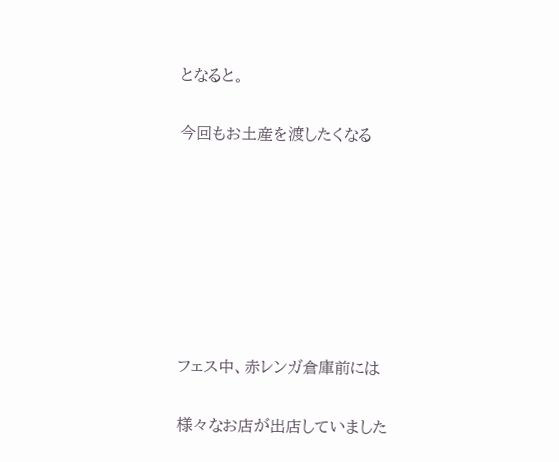となると。

今回もお土産を渡したくなる







フェス中、赤レンガ倉庫前には

様々なお店が出店していました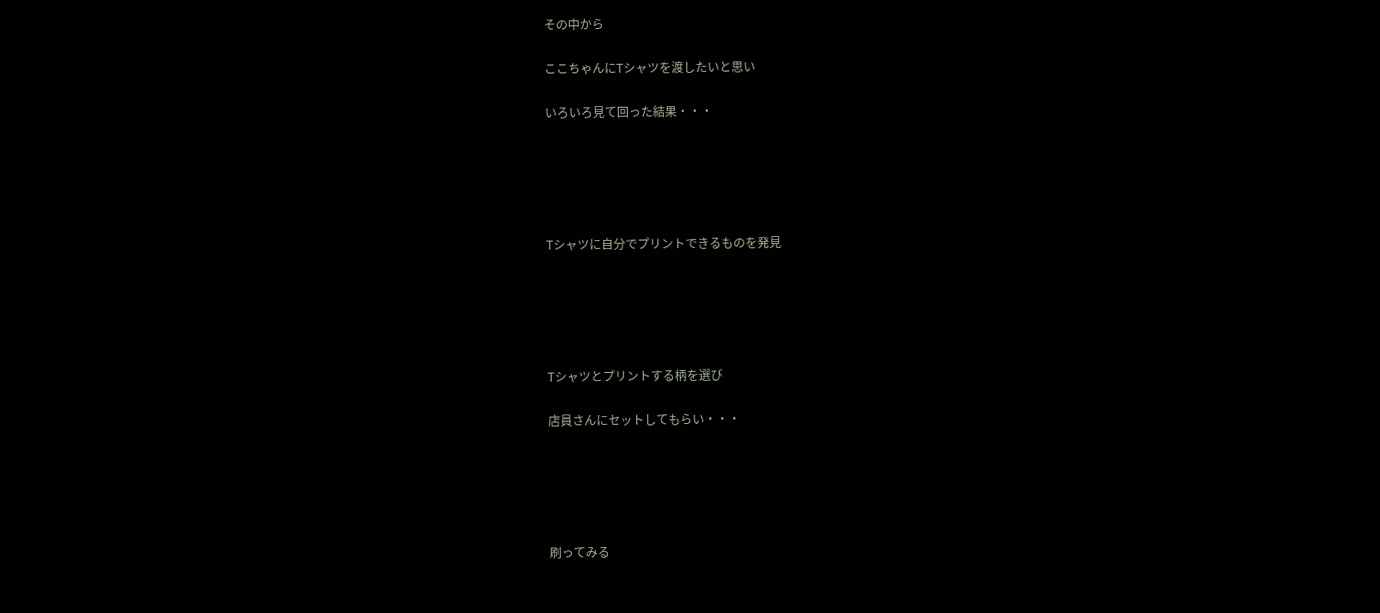その中から

ここちゃんにTシャツを渡したいと思い

いろいろ見て回った結果・・・





Tシャツに自分でプリントできるものを発見





Tシャツとプリントする柄を選び

店員さんにセットしてもらい・・・





刷ってみる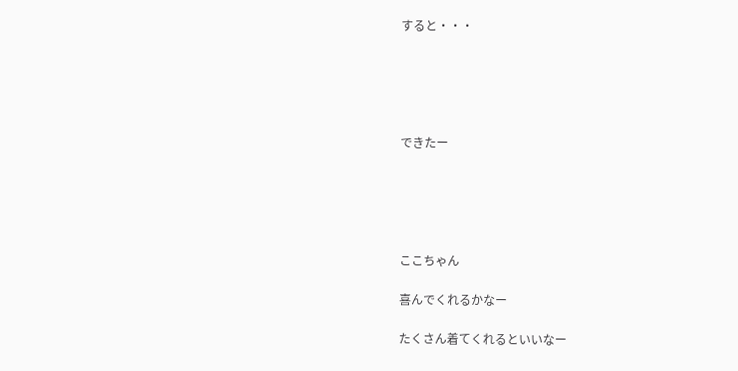すると・・・





できたー





ここちゃん

喜んでくれるかなー

たくさん着てくれるといいなー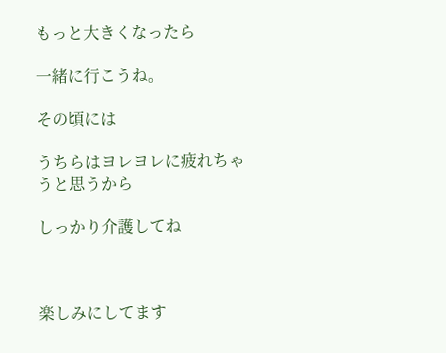もっと大きくなったら

一緒に行こうね。

その頃には

うちらはヨレヨレに疲れちゃうと思うから

しっかり介護してね



楽しみにしてます